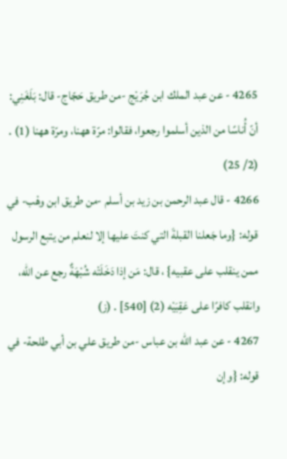4265 - عن عبد الملك ابن جُرَيْج -من طريق حَجّاج- قال: بَلَغَنِي: أنّ أُناسًا من الذين أسلموا رجعوا، فقالوا: مرّة ههنا، ومرّة ههنا (1) . (2/ 25)
4266 - قال عبد الرحمن بن زيد بن أسلم -من طريق ابن وهْب- في قوله: {وما جَعلنا القبلةَ التي كنتَ عليها إلا لنعلم من يتبع الرسول ممن ينقلب على عقبيه} ، قال: مَن إذا دَخَلَتْه شُبْهَةٌ رجع عن الله، وانقلب كافرًا على عَقِبَيْه (2) [540] . (ز)
4267 - عن عبد الله بن عباس -من طريق علي بن أبي طلحة- في قوله: {وإن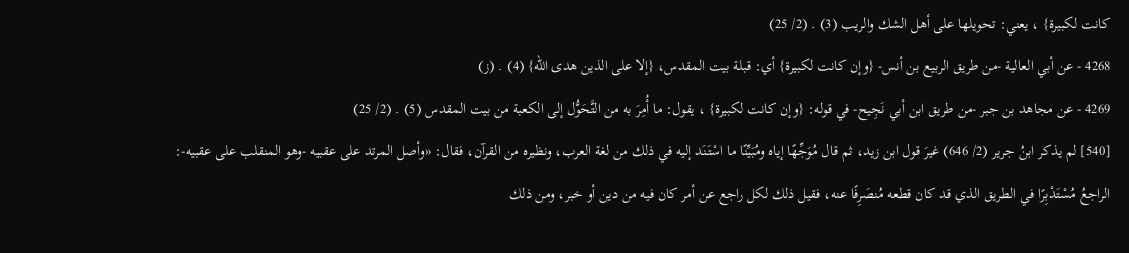كانت لكبيرة} ، يعني: تحويلها على أهل الشك والريب (3) . (2/ 25)
4268 - عن أبي العالية -من طريق الربيع بن أنس- {وإن كانت لكبيرة} أي: قبلة بيت المقدس، {إلا على الذين هدى الله} (4) . (ز)
4269 - عن مجاهد بن جبر -من طريق ابن أبي نَجِيح- في قوله: {وإن كانت لكبيرة} ، يقول: ما أُمِرَ به من التَّحَوُّل إلى الكعبة من بيت المقدس (5) . (2/ 25)
[540] لم يذكر ابنُ جرير (2/ 646) غيرَ قول ابن زيد، ثم قال مُوَجِّهًا إياه ومُبَيِّنًا ما اسْتَنَد إليه في ذلك من لغة العرب، ونظيره من القرآن، فقال: «وأصل المرتد على عقبيه -وهو المنقلب على عقبيه-: الراجعُ مُسْتَدْبِرًا في الطريق الذي قد كان قطعه مُنصَرِفًا عنه، فقيل ذلك لكل راجع عن أمر كان فيه من دين أو خبر، ومن ذلك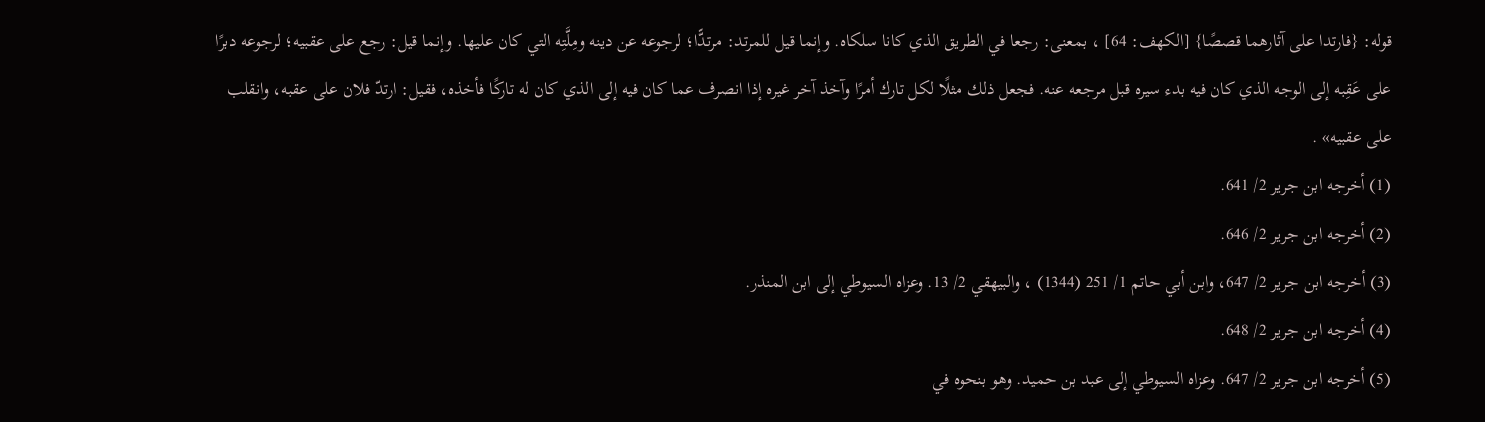قوله: {فارتدا على آثارهما قصصًا} [الكهف: 64] ، بمعنى: رجعا في الطريق الذي كانا سلكاه. وإنما قيل للمرتد: مرتدًّا؛ لرجوعه عن دينه ومِلَّتِه التي كان عليها. وإنما قيل: رجع على عقبيه؛ لرجوعه دبرًا على عَقِبه إلى الوجه الذي كان فيه بدء سيره قبل مرجعه عنه. فجعل ذلك مثلًا لكل تارك أمرًا وآخذ آخر غيره إذا انصرف عما كان فيه إلى الذي كان له تاركًا فأخذه، فقيل: ارتدّ فلان على عقبه، وانقلب على عقبيه» .
(1) أخرجه ابن جرير 2/ 641.
(2) أخرجه ابن جرير 2/ 646.
(3) أخرجه ابن جرير 2/ 647، وابن أبي حاتم 1/ 251 (1344) ، والبيهقي 2/ 13. وعزاه السيوطي إلى ابن المنذر.
(4) أخرجه ابن جرير 2/ 648.
(5) أخرجه ابن جرير 2/ 647. وعزاه السيوطي إلى عبد بن حميد. وهو بنحوه في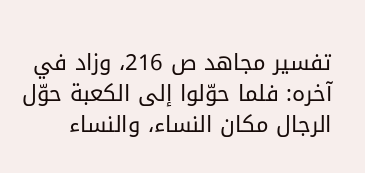تفسير مجاهد ص 216، وزاد في آخره: فلما حوّلوا إلى الكعبة حوّل الرجال مكان النساء، والنساء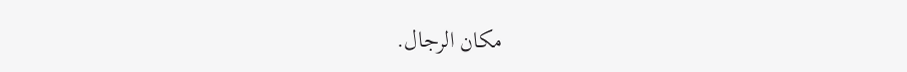مكان الرجال.